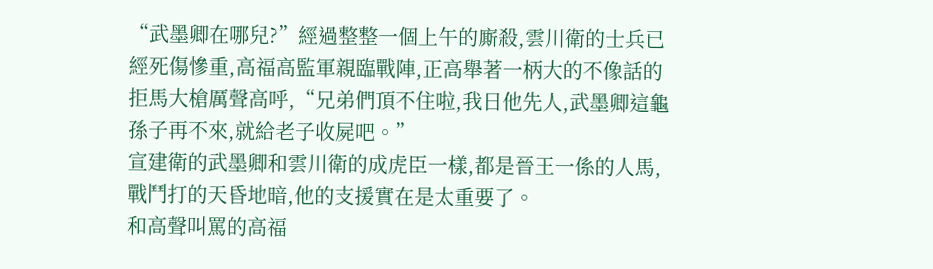“武墨卿在哪兒?”經過整整一個上午的廝殺,雲川衛的士兵已經死傷慘重,高福高監軍親臨戰陣,正高舉著一柄大的不像話的拒馬大槍厲聲高呼,“兄弟們頂不住啦,我日他先人,武墨卿這龜孫子再不來,就給老子收屍吧。”
宣建衛的武墨卿和雲川衛的成虎臣一樣,都是晉王一係的人馬,戰鬥打的天昏地暗,他的支援實在是太重要了。
和高聲叫罵的高福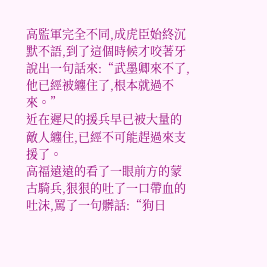高監軍完全不同,成虎臣始終沉默不語,到了這個時候才咬著牙說出一句話來:“武墨卿來不了,他已經被纏住了,根本就過不來。”
近在遲尺的援兵早已被大量的敵人纏住,已經不可能趕過來支援了。
高福遠遠的看了一眼前方的蒙古騎兵,狠狠的吐了一口帶血的吐沫,罵了一句髒話:“狗日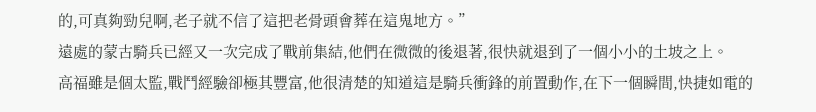的,可真夠勁兒啊,老子就不信了這把老骨頭會葬在這鬼地方。”
遠處的蒙古騎兵已經又一次完成了戰前集結,他們在微微的後退著,很快就退到了一個小小的土坡之上。
高福雖是個太監,戰鬥經驗卻極其豐富,他很清楚的知道這是騎兵衝鋒的前置動作,在下一個瞬間,快捷如電的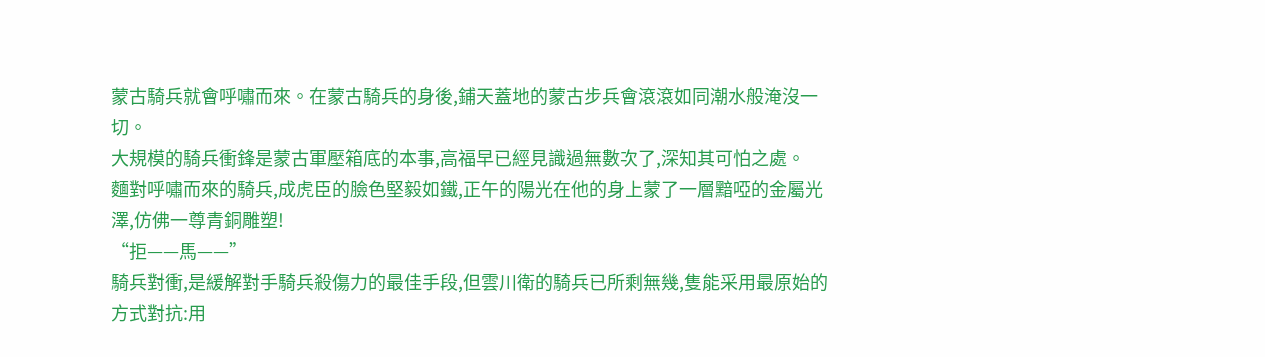蒙古騎兵就會呼嘯而來。在蒙古騎兵的身後,鋪天蓋地的蒙古步兵會滾滾如同潮水般淹沒一切。
大規模的騎兵衝鋒是蒙古軍壓箱底的本事,高福早已經見識過無數次了,深知其可怕之處。
麵對呼嘯而來的騎兵,成虎臣的臉色堅毅如鐵,正午的陽光在他的身上蒙了一層黯啞的金屬光澤,仿佛一尊青銅雕塑!
“拒——馬——”
騎兵對衝,是緩解對手騎兵殺傷力的最佳手段,但雲川衛的騎兵已所剩無幾,隻能采用最原始的方式對抗:用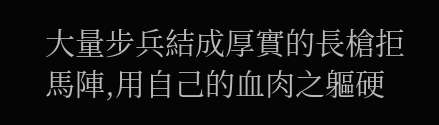大量步兵結成厚實的長槍拒馬陣,用自己的血肉之軀硬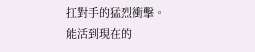扛對手的猛烈衝擊。
能活到現在的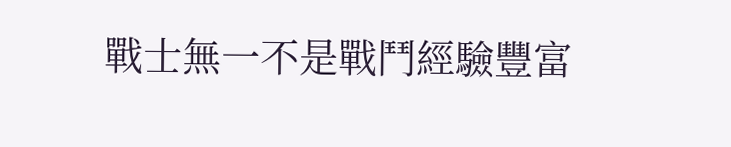戰士無一不是戰鬥經驗豐富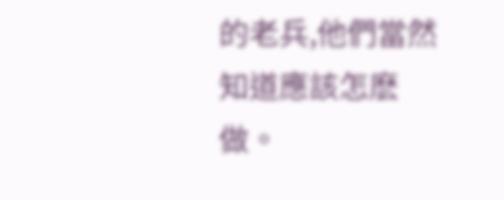的老兵,他們當然知道應該怎麽做。